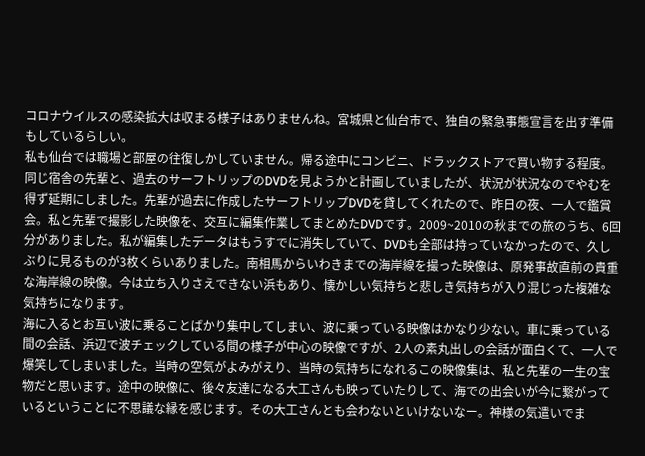コロナウイルスの感染拡大は収まる様子はありませんね。宮城県と仙台市で、独自の緊急事態宣言を出す準備もしているらしい。
私も仙台では職場と部屋の往復しかしていません。帰る途中にコンビニ、ドラックストアで買い物する程度。同じ宿舎の先輩と、過去のサーフトリップのDVDを見ようかと計画していましたが、状況が状況なのでやむを得ず延期にしました。先輩が過去に作成したサーフトリップDVDを貸してくれたので、昨日の夜、一人で鑑賞会。私と先輩で撮影した映像を、交互に編集作業してまとめたDVDです。2009~2010の秋までの旅のうち、6回分がありました。私が編集したデータはもうすでに消失していて、DVDも全部は持っていなかったので、久しぶりに見るものが3枚くらいありました。南相馬からいわきまでの海岸線を撮った映像は、原発事故直前の貴重な海岸線の映像。今は立ち入りさえできない浜もあり、懐かしい気持ちと悲しき気持ちが入り混じった複雑な気持ちになります。
海に入るとお互い波に乗ることばかり集中してしまい、波に乗っている映像はかなり少ない。車に乗っている間の会話、浜辺で波チェックしている間の様子が中心の映像ですが、2人の素丸出しの会話が面白くて、一人で爆笑してしまいました。当時の空気がよみがえり、当時の気持ちになれるこの映像集は、私と先輩の一生の宝物だと思います。途中の映像に、後々友達になる大工さんも映っていたりして、海での出会いが今に繋がっているということに不思議な縁を感じます。その大工さんとも会わないといけないなー。神様の気遣いでま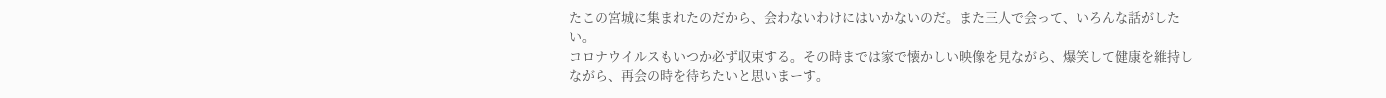たこの宮城に集まれたのだから、会わないわけにはいかないのだ。また三人で会って、いろんな話がしたい。
コロナウイルスもいつか必ず収束する。その時までは家で懐かしい映像を見ながら、爆笑して健康を維持しながら、再会の時を待ちたいと思いまーす。